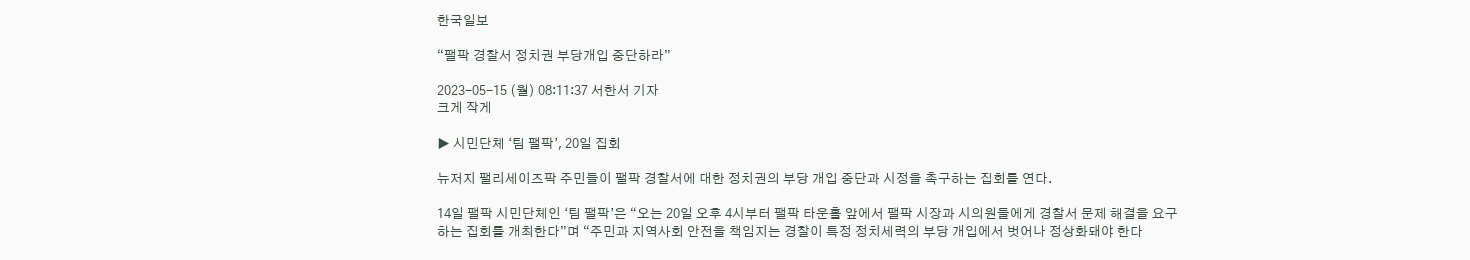한국일보

“팰팍 경찰서 정치권 부당개입 중단하라”

2023-05-15 (월) 08:11:37 서한서 기자
크게 작게

▶ 시민단체 ‘팀 팰팍’, 20일 집회

뉴저지 팰리세이즈팍 주민들이 팰팍 경찰서에 대한 정치권의 부당 개입 중단과 시정을 촉구하는 집회를 연다.

14일 팰팍 시민단체인 ‘팀 팰팍’은 “오는 20일 오후 4시부터 팰팍 타운홀 앞에서 팰팍 시장과 시의원들에게 경찰서 문제 해결을 요구하는 집회를 개최한다”며 “주민과 지역사회 안전을 책임지는 경찰이 특정 정치세력의 부당 개입에서 벗어나 정상화돼야 한다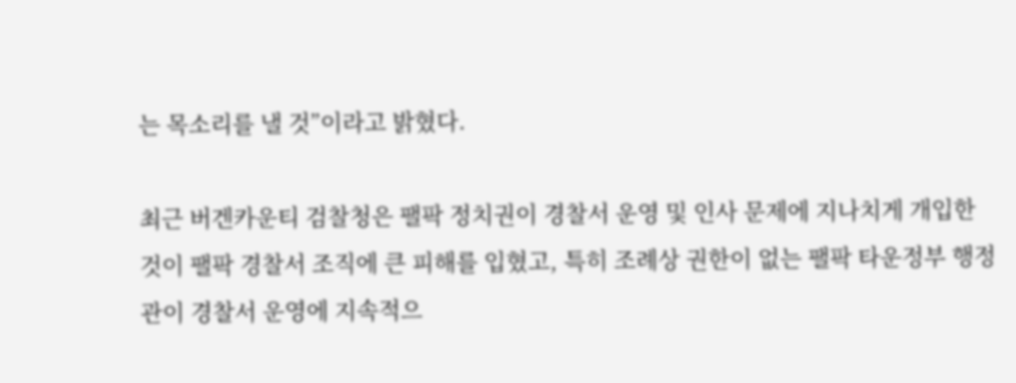는 목소리를 낼 것”이라고 밝혔다.

최근 버겐카운티 검찰청은 팰팍 정치권이 경찰서 운영 및 인사 문제에 지나치게 개입한 것이 팰팍 경찰서 조직에 큰 피해를 입혔고, 특히 조례상 권한이 없는 팰팍 타운정부 행정관이 경찰서 운영에 지속적으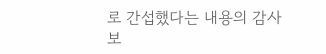로 간섭했다는 내용의 감사보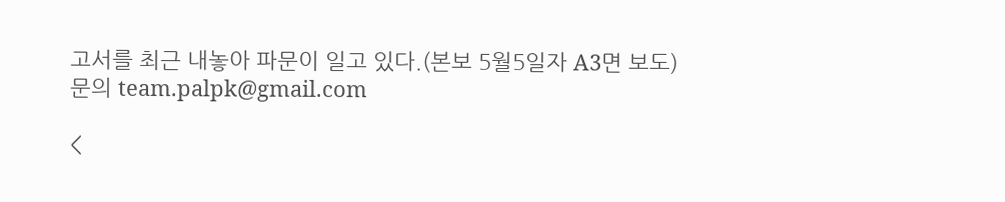고서를 최근 내놓아 파문이 일고 있다.(본보 5월5일자 A3면 보도)
문의 team.palpk@gmail.com

<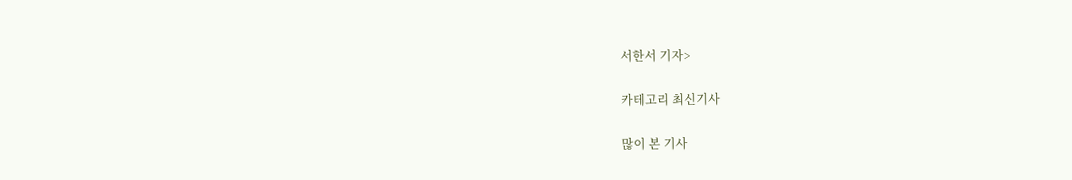서한서 기자>

카테고리 최신기사

많이 본 기사